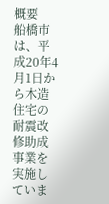概要
船橋市は、平成20年4月1日から木造住宅の耐震改修助成事業を実施していま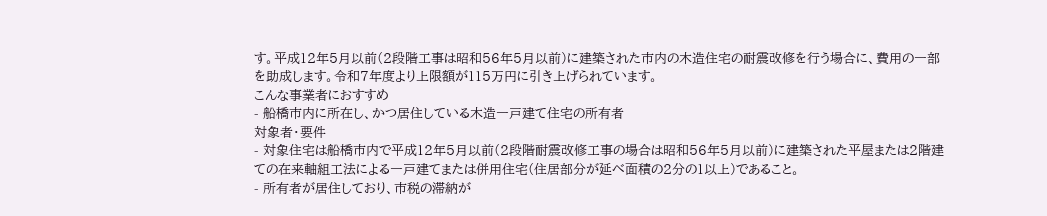す。平成12年5月以前(2段階工事は昭和56年5月以前)に建築された市内の木造住宅の耐震改修を行う場合に、費用の一部を助成します。令和7年度より上限額が115万円に引き上げられています。
こんな事業者におすすめ
- 船橋市内に所在し、かつ居住している木造一戸建て住宅の所有者
対象者・要件
- 対象住宅は船橋市内で平成12年5月以前(2段階耐震改修工事の場合は昭和56年5月以前)に建築された平屋または2階建ての在来軸組工法による一戸建てまたは併用住宅(住居部分が延べ面積の2分の1以上)であること。
- 所有者が居住しており、市税の滞納が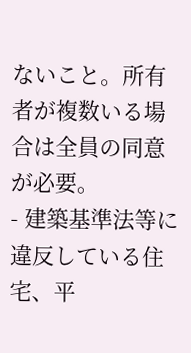ないこと。所有者が複数いる場合は全員の同意が必要。
- 建築基準法等に違反している住宅、平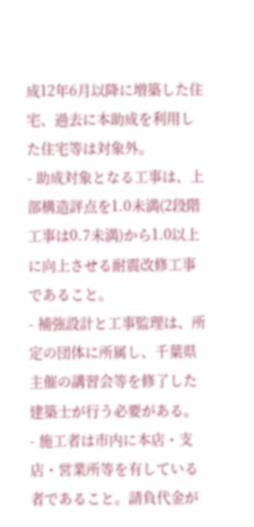成12年6月以降に増築した住宅、過去に本助成を利用した住宅等は対象外。
- 助成対象となる工事は、上部構造評点を1.0未満(2段階工事は0.7未満)から1.0以上に向上させる耐震改修工事であること。
- 補強設計と工事監理は、所定の団体に所属し、千葉県主催の講習会等を修了した建築士が行う必要がある。
- 施工者は市内に本店・支店・営業所等を有している者であること。請負代金が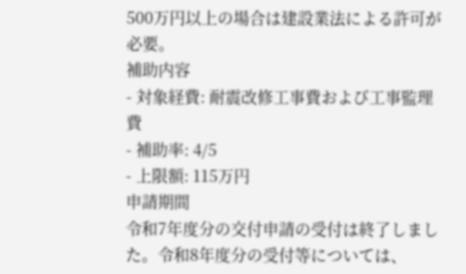500万円以上の場合は建設業法による許可が必要。
補助内容
- 対象経費: 耐震改修工事費および工事監理費
- 補助率: 4/5
- 上限額: 115万円
申請期間
令和7年度分の交付申請の受付は終了しました。令和8年度分の受付等については、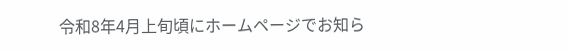令和8年4月上旬頃にホームページでお知ら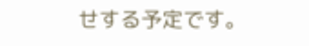せする予定です。